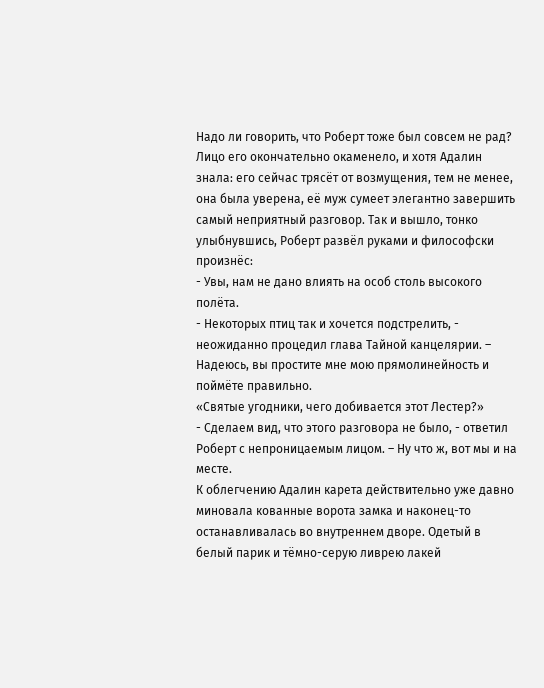Надо ли говорить, что Роберт тоже был совсем не рад? Лицо его окончательно окаменело, и хотя Адалин знала: его сейчас трясёт от возмущения, тем не менее, она была уверена, её муж сумеет элегантно завершить самый неприятный разговор. Так и вышло, тонко улыбнувшись, Роберт развёл руками и философски произнёс:
- Увы, нам не дано влиять на особ столь высокого полёта.
- Некоторых птиц так и хочется подстрелить, - неожиданно процедил глава Тайной канцелярии. – Надеюсь, вы простите мне мою прямолинейность и поймёте правильно.
«Святые угодники, чего добивается этот Лестер?»
- Сделаем вид, что этого разговора не было, - ответил Роберт с непроницаемым лицом. – Ну что ж, вот мы и на месте.
К облегчению Адалин карета действительно уже давно миновала кованные ворота замка и наконец-то останавливалась во внутреннем дворе. Одетый в белый парик и тёмно-серую ливрею лакей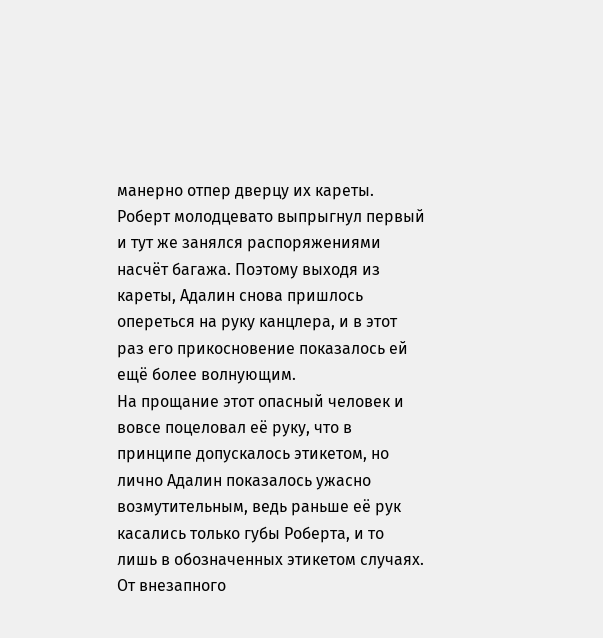манерно отпер дверцу их кареты.
Роберт молодцевато выпрыгнул первый и тут же занялся распоряжениями насчёт багажа. Поэтому выходя из кареты, Адалин снова пришлось опереться на руку канцлера, и в этот раз его прикосновение показалось ей ещё более волнующим.
На прощание этот опасный человек и вовсе поцеловал её руку, что в принципе допускалось этикетом, но лично Адалин показалось ужасно возмутительным, ведь раньше её рук касались только губы Роберта, и то лишь в обозначенных этикетом случаях. От внезапного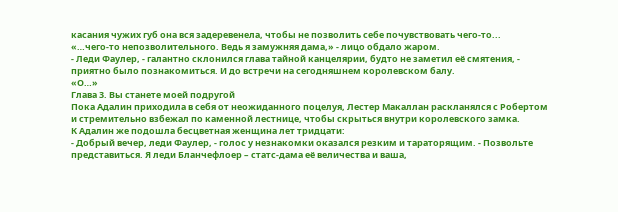касания чужих губ она вся задеревенела, чтобы не позволить себе почувствовать чего-то...
«…чего-то непозволительного. Ведь я замужняя дама,» - лицо обдало жаром.
- Леди Фаулер, - галантно склонился глава тайной канцелярии, будто не заметил её смятения, - приятно было познакомиться. И до встречи на сегодняшнем королевском балу.
«О…»
Глава 3. Вы станете моей подругой
Пока Адалин приходила в себя от неожиданного поцелуя, Лестер Макаллан раскланялся с Робертом и стремительно взбежал по каменной лестнице, чтобы скрыться внутри королевского замка.
К Адалин же подошла бесцветная женщина лет тридцати:
- Добрый вечер, леди Фаулер, - голос у незнакомки оказался резким и тараторящим. - Позвольте представиться. Я леди Бланчефлоер – статс-дама её величества и ваша,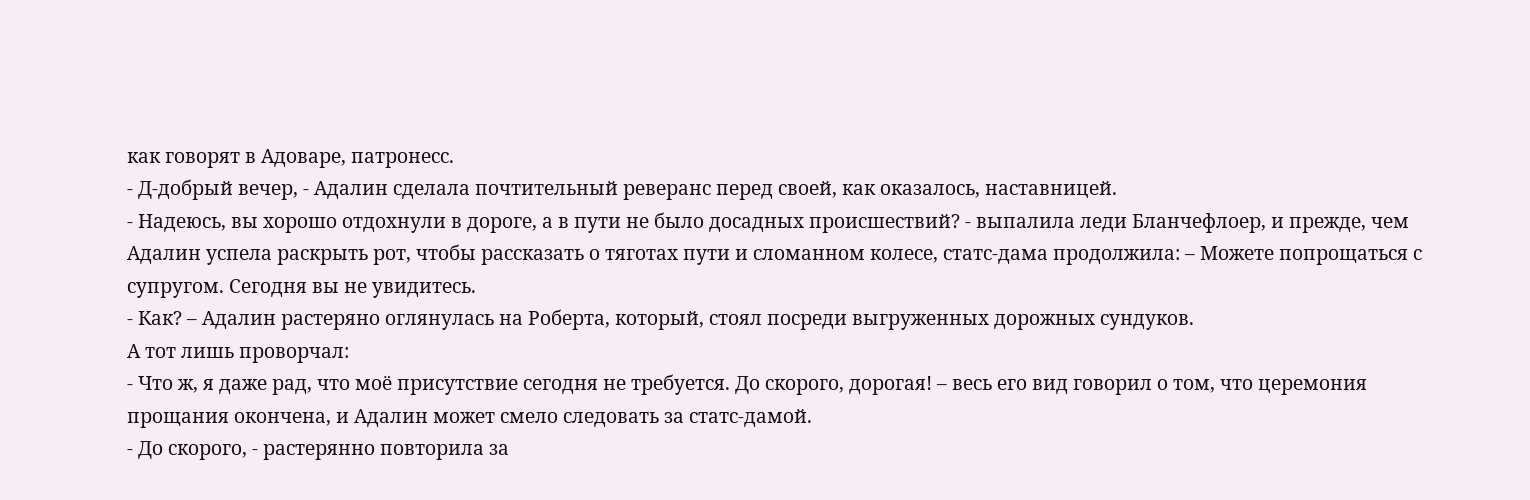как говорят в Адоваре, патронесс.
- Д-добрый вечер, - Адалин сделала почтительный реверанс перед своей, как оказалось, наставницей.
- Надеюсь, вы хорошо отдохнули в дороге, а в пути не было досадных происшествий? - выпалила леди Бланчефлоер, и прежде, чем Адалин успела раскрыть рот, чтобы рассказать о тяготах пути и сломанном колесе, статс-дама продолжила: – Можете попрощаться с супругом. Сегодня вы не увидитесь.
- Как? – Адалин растеряно оглянулась на Роберта, который, стоял посреди выгруженных дорожных сундуков.
А тот лишь проворчал:
- Что ж, я даже рад, что моё присутствие сегодня не требуется. До скорого, дорогая! – весь его вид говорил о том, что церемония прощания окончена, и Адалин может смело следовать за статс-дамой.
- До скорого, - растерянно повторила за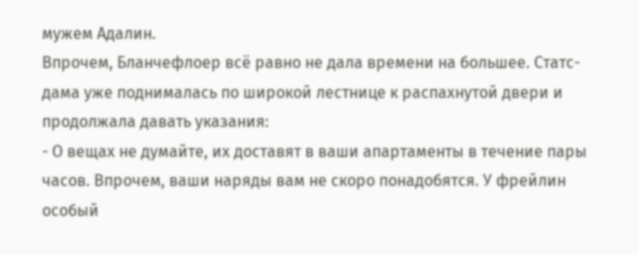мужем Адалин.
Впрочем, Бланчефлоер всё равно не дала времени на большее. Статс-дама уже поднималась по широкой лестнице к распахнутой двери и продолжала давать указания:
- О вещах не думайте, их доставят в ваши апартаменты в течение пары часов. Впрочем, ваши наряды вам не скоро понадобятся. У фрейлин особый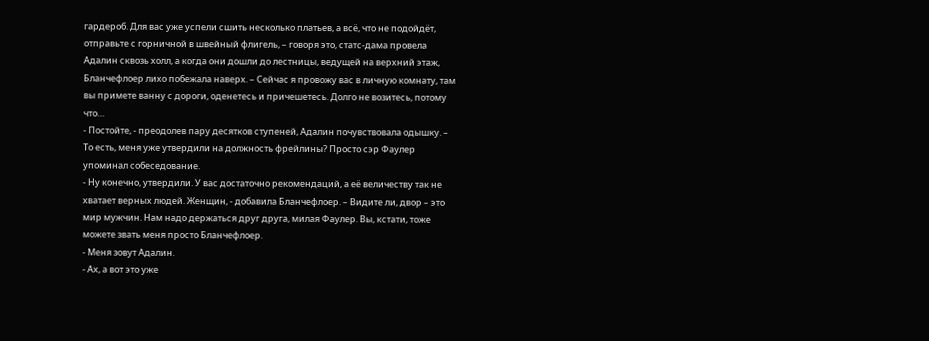гардероб. Для вас уже успели сшить несколько платьев, а всё, что не подойдёт, отправьте с горничной в швейный флигель, – говоря это, статс-дама провела Адалин сквозь холл, а когда они дошли до лестницы, ведущей на верхний этаж, Бланчефлоер лихо побежала наверх. – Сейчас я провожу вас в личную комнату, там вы примете ванну с дороги, оденетесь и причешетесь. Долго не возитесь, потому что…
- Постойте, - преодолев пару десятков ступеней, Адалин почувствовала одышку. – То есть, меня уже утвердили на должность фрейлины? Просто сэр Фаулер упоминал собеседование.
- Ну конечно, утвердили. У вас достаточно рекомендаций, а её величеству так не хватает верных людей. Женщин, - добавила Бланчефлоер. – Видите ли, двор – это мир мужчин. Нам надо держаться друг друга, милая Фаулер. Вы, кстати, тоже можете звать меня просто Бланчефлоер.
- Меня зовут Адалин.
- Ах, а вот это уже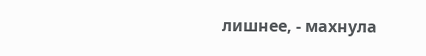лишнее, - махнула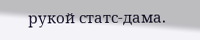рукой статс-дама.